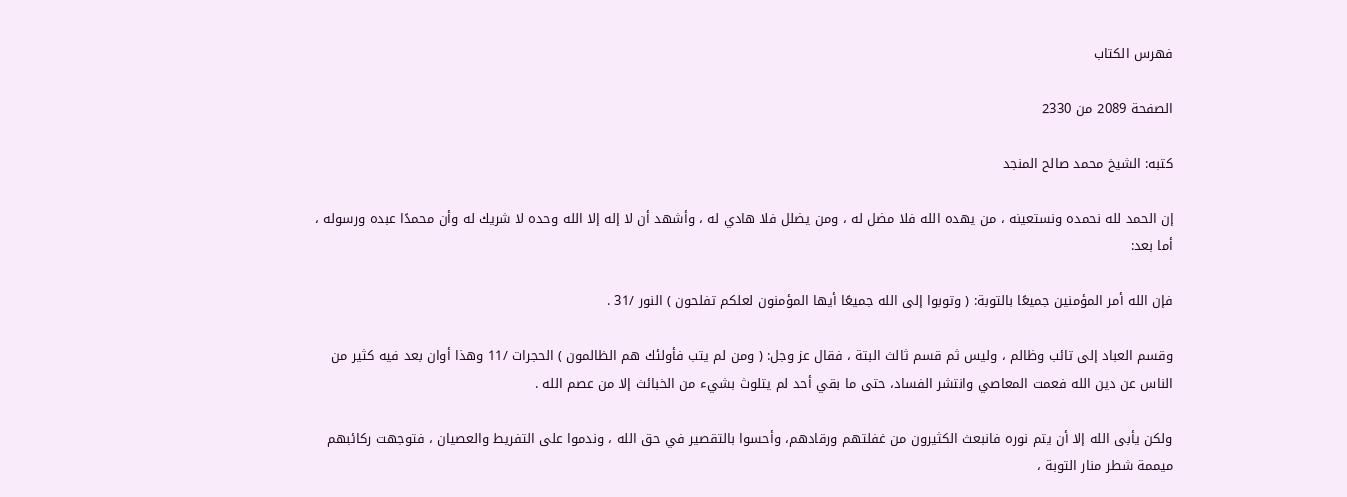فهرس الكتاب

الصفحة 2089 من 2330

كتبه: الشيخ محمد صالح المنجد

إن الحمد لله نحمده ونستعينه ، من يهده الله فلا مضل له ، ومن يضلل فلا هادي له ، وأشهد أن لا إله إلا الله وحده لا شريك له وأن محمدًا عبده ورسوله ، أما بعد:

فإن الله أمر المؤمنين جميعًا بالتوبة: ( وتوبوا إلى الله جميعًا أيها المؤمنون لعلكم تفلحون ) النور /31 .

وقسم العباد إلى تائب وظالم ، وليس ثم قسم ثالث البتة ، فقال عز وجل: ( ومن لم يتب فأولئك هم الظالمون ) الحجرات /11 وهذا أوان بعد فيه كثير من الناس عن دين الله فعمت المعاصي وانتشر الفساد، حتى ما بقي أحد لم يتلوث بشيء من الخبائث إلا من عصم الله .

ولكن يأبى الله إلا أن يتم نوره فانبعث الكثيرون من غفلتهم ورقادهم، وأحسوا بالتقصير في حق الله ، وندموا على التفريط والعصيان ، فتوجهت ركائبهم ميممة شطر منار التوبة ،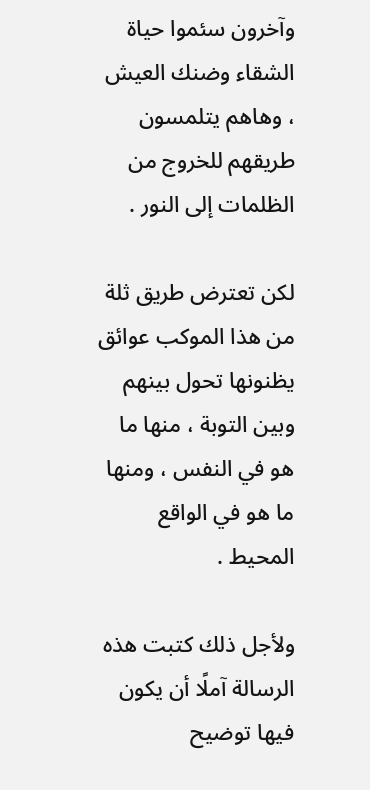وآخرون سئموا حياة الشقاء وضنك العيش ، وهاهم يتلمسون طريقهم للخروج من الظلمات إلى النور .

لكن تعترض طريق ثلة من هذا الموكب عوائق يظنونها تحول بينهم وبين التوبة ، منها ما هو في النفس ، ومنها ما هو في الواقع المحيط .

ولأجل ذلك كتبت هذه الرسالة آملًا أن يكون فيها توضيح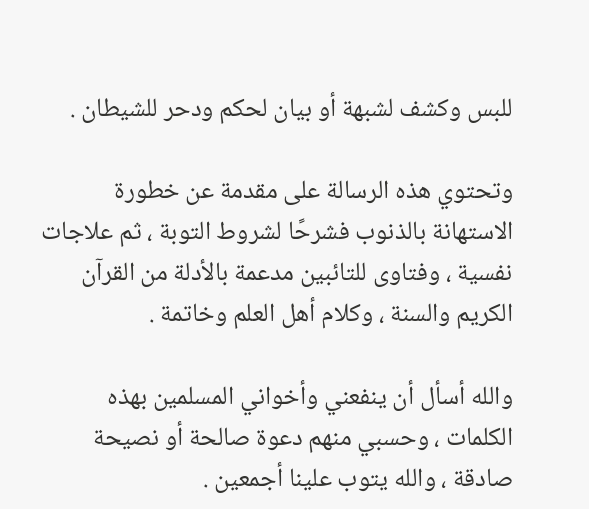للبس وكشف لشبهة أو بيان لحكم ودحر للشيطان .

وتحتوي هذه الرسالة على مقدمة عن خطورة الاستهانة بالذنوب فشرحًا لشروط التوبة ، ثم علاجات نفسية ، وفتاوى للتائبين مدعمة بالأدلة من القرآن الكريم والسنة ، وكلام أهل العلم وخاتمة .

والله أسأل أن ينفعني وأخواني المسلمين بهذه الكلمات ، وحسبي منهم دعوة صالحة أو نصيحة صادقة ، والله يتوب علينا أجمعين .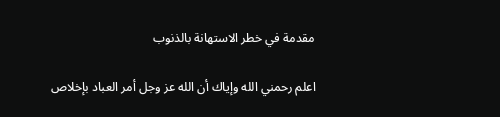مقدمة في خطر الاستهانة بالذنوب

اعلم رحمني الله وإياك أن الله عز وجل أمر العباد بإخلاص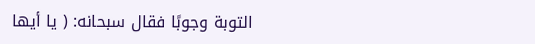التوبة وجوبًا فقال سبحانه: ( يا أيها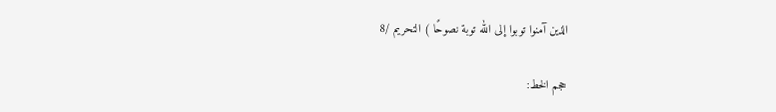الذين آمنوا توبوا إلى الله توبة نصوحًا ) التحريم /8

حجم الخط: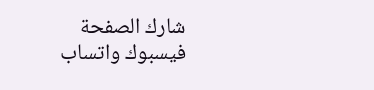شارك الصفحة
فيسبوك واتساب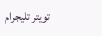تويتر تليجرام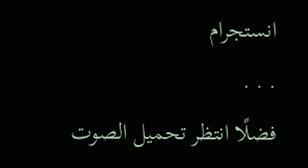انستجرام
. . .
فضلًا انتظر تحميل الصوت